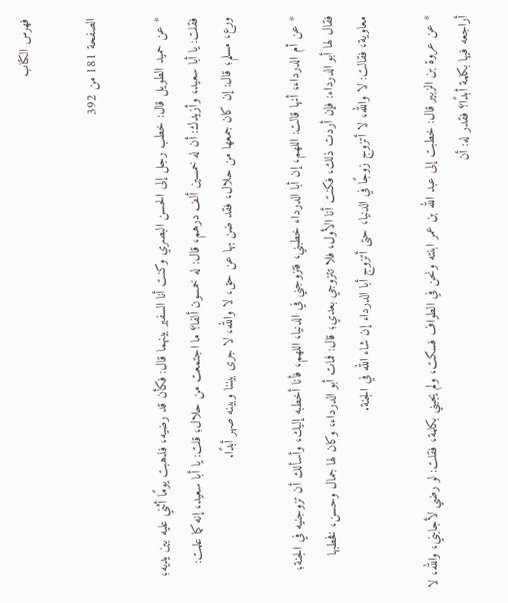فهرس الكتاب

الصفحة 181 من 392

* عن حميد الطويل قال: خطب رجل إلى الحسن البصري وكنت أنا السفير بينهما قال: فكأن قد رضيه، فذهبت يومًا أثني عليه بين يديه؛ فقلت: يا أبا سعيد، وأزيدك: أن له خمسين ألف درهم، قال: له خمسون ألفا؟ ما اجتمعت من حلال؛ قلت: يا أبا سعيد، إنه كما علمت: ورع، مسلم؛ قال: إن كان جمعها من حلال، فقد ضن بها عن حق، لا والله، لا جرى بيننا وبينه صهر أبدًا.

* عن أم الدرداء، أنها قالت: اللهم، إن أبا الدرداء خطبني، فتزوجني في الدنيا، اللهم، فأنا أخطبه إليك، وأسألك أن تزوجنيه في الجنة؛ فقال لها أبو الدرداء: فإن أردت ذلك، فكنت أنا الأول، فلا تتزوجي بعدي؛ قال: فمات أبو الدرداء، وكان لها جمال وحسن، فخطبها معاوية، فقالت: لا والله، لا أتزوج زوجًا في الدنيا، حتى أتزوج أبا الدرداء إن شاء الله في الجنة.

* عن عروة بن الزبير قال: خطبت إلى عبد الله بن عمر ابنته ونحن في الطواف فسكت، ولم يجبني بكلمة، فقلت: لو رضي لأجابني، والله، لا أراجعه فيها بكلمة أبدًا؟ فقدر له: أن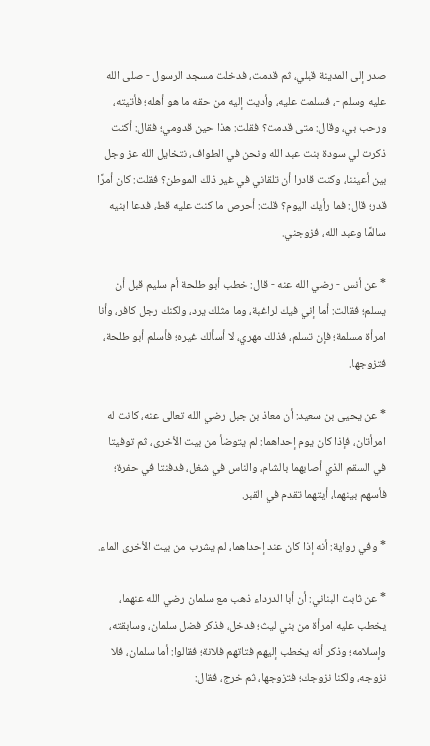صدر إلى المدينة قبلي، ثم قدمت، فدخلت مسجد الرسول - صلى الله عليه وسلم -، فسلمت عليه، وأديت إليه من حقه ما هو أهله؛ فأتيته، ورحب بي، وقال: متى قدمت؟ فقلت: هذا حين قدومي؛ فقال: أكنت ذكرت لي سودة بنت عبد الله ونحن في الطواف، نتخايل الله عز وجل بين أعيننا، وكنت قادرا أن تلقاني في غير ذلك الموطن؟ فقلت: كان أمرًا قدر؛ قال: فما رأيك اليوم؟ قلت: أحرص ما كنت عليه قط، فدعا ابنيه سالمًا وعبد الله، فزوجني.

* عن أنس - رضي الله عنه - قال: خطب أبو طلحة أم سليم قبل أن يسلم؛ فقالت: أما إني فيك لراغبة، وما مثلك يرد، ولكنك رجل كافر، وأنا امرأة مسلمة؛ فإن تسلم، فذلك مهري، لا أسألك غيره؛ فأسلم أبو طلحة، فتزوجها.

* عن يحيى بن سعيد: أن معاذ بن جبل رضي الله تعالى عنه، كانت له امرأتان، فإذا كان يوم إحداهما: لم يتوضأ من بيت الأخرى، ثم توفيتا في السقم الذي أصابهما بالشام، والناس في شغل، فدفنتا في حفرة؛ فأسهم بينهما، أيتهما تقدم في القبر.

* وفي رواية: أنه إذا كان عند إحداهما، لم يشرب من بيت الأخرى الماء.

* عن ثابت البناني: أن أبا الدرداء ذهب مع سلمان رضي الله عنهما، يخطب عليه امرأة من بني ليث؛ فدخل، فذكر فضل سلمان، وسابقته، وإسلامه؛ وذكر أنه يخطب إليهم فتاتهم فلانة؛ فقالوا: أما سلمان، فلا نزوجه، ولكنا نزوجك؛ فتزوجها، ثم خرج، فقال: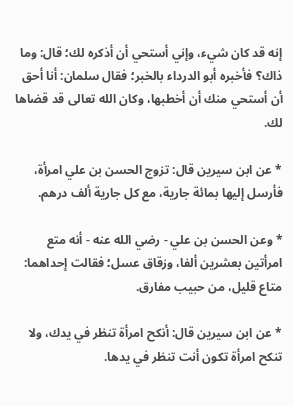إنه قد كان شيء، وإني أستحي أن أذكره لك؛ قال: وما ذاك؟ فأخبره أبو الدرداء بالخبر؛ فقال سلمان: أنا أحق أن أستحي منك أن أخطبها، وكان الله تعالى قد قضاها لك.

* عن ابن سيرين قال: تزوج الحسن بن علي امرأة، فأرسل إليها بمائة جارية، مع كل جارية ألف درهم.

* وعن الحسن بن علي - رضي الله عنه - أنه متع امرأتين بعشرين ألفا، وزقاق عسل؛ فقالت إحداهما: متاع قليل، من حبيب مفارق.

* عن ابن سيرين قال: أنكح امرأة تنظر في يدك، ولا تنكح امرأة تكون أنت تنظر في يدها.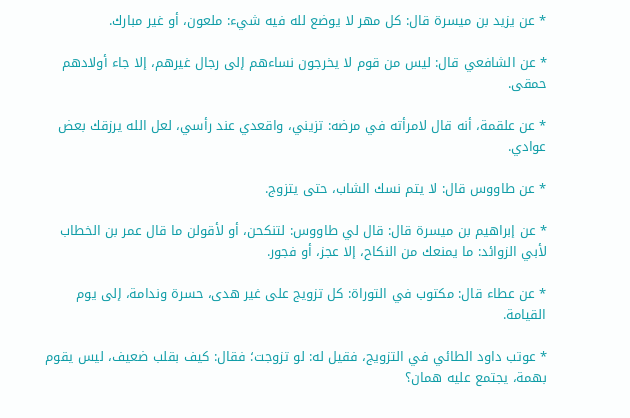* عن يزيد بن ميسرة قال: كل مهر لا يوضع لله فيه شيء: ملعون، أو غير مبارك.

* عن الشافعي قال: ليس من قوم لا يخرجون نساءهم إلى رجال غيرهم، إلا جاء أولادهم حمقى.

* عن علقمة، أنه قال لامرأته في مرضه: تزيني، واقعدي عند رأسي، لعل الله يرزقك بعض عوادي.

* عن طاووس قال: لا يتم نسك الشاب، حتى يتزوج.

* عن إبراهيم بن ميسرة قال: قال لي طاووس: لتنكحن، أو لأقولن ما قال عمر بن الخطاب لأبي الزوائد: ما يمنعك من النكاح، إلا عجز، أو فجور.

* عن عطاء قال: مكتوب في التوراة: كل تزويج على غير هدى، حسرة وندامة، إلى يوم القيامة.

* عوتب داود الطائي في التزويج، فقيل له: لو تزوجت؛ فقال: كيف بقلب ضعيف، ليس يقوم بهمة، يجتمع عليه همان؟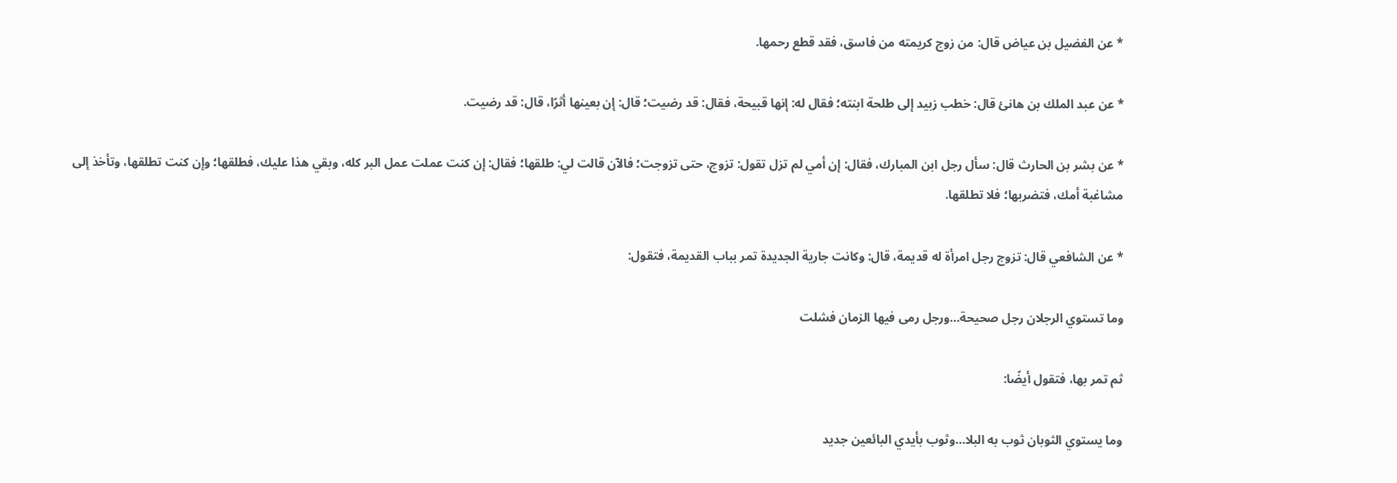* عن الفضيل بن عياض قال: من زوج كريمته من فاسق، فقد قطع رحمها.

* عن عبد الملك بن هانئ قال: خطب زبيد إلى طلحة ابنته؛ فقال له: إنها قبيحة، فقال: قد رضيت؛ قال: إن بعينها أثرًا، قال: قد رضيت.

* عن بشر بن الحارث قال: سأل رجل ابن المبارك، فقال: إن أمي لم تزل تقول: تزوج، حتى تزوجت؛ فالآن قالت لي: طلقها؛ فقال: إن كنت عملت عمل البر كله، وبقي هذا عليك، فطلقها؛ وإن كنت تطلقها، وتأخذ إلى مشاغبة أمك، فتضربها؛ فلا تطلقها.

* عن الشافعي قال: تزوج رجل امرأة له قديمة، قال: وكانت جارية الجديدة تمر بباب القديمة، فتقول:

وما تستوي الرجلان رجل صحيحة…ورجل رمى فيها الزمان فشلت

ثم تمر بها، فتقول أيضًا:

وما يستوي الثوبان ثوب به البلا…وثوب بأيدي البائعين جديد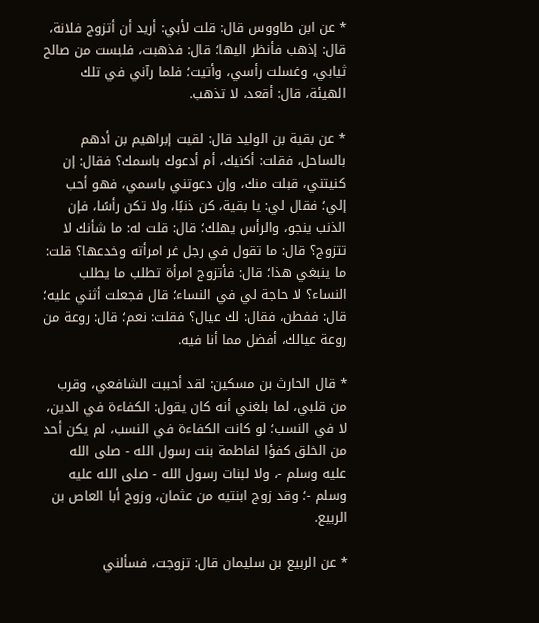* عن ابن طاووس قال: قلت لأبي: أريد أن أتزوج فلانة، قال: إذهب فأنظر اليها؛ قال: فذهبت، فلبست من صالح ثيابي، وغسلت رأسي، وأتيت؛ فلما رآني في تلك الهيئة، قال: أقعد، لا تذهب.

* عن بقية بن الوليد قال: لقيت إبراهيم بن أدهم بالساحل، فقلت: أكنيك، أم أدعوك باسمك؟ فقال: إن كنيتني، قبلت منك، وإن دعوتني باسمي، فهو أحب إلي؛ فقال لي: يا بقية، كن ذنبًا، ولا تكن رأسًا، فإن الذنب ينجو، والرأس يهلك؛ قال: قلت له: ما شأنك لا تتزوج؟ قال: ما تقول في رجل غر امرأته وخدعها؟ قلت: ما ينبغي هذا؛ قال: فأتزوج امرأة تطلب ما يطلب النساء؟ لا حاجة لي في النساء؛ قال فجعلت أثني عليه؛ قال: ففطن، فقال: لك عيال؟ فقلت: نعم؛ قال: روعة من روعة عيالك، أفضل مما أنا فيه.

* قال الحارث بن مسكين: لقد أحببت الشافعي، وقرب من قلبي، لما بلغني أنه كان يقول: الكفاءة في الدين، لا في النسب؛ لو كانت الكفاءة في النسب، لم يكن أحد من الخلق كفؤا لفاطمة بنت رسول الله - صلى الله عليه وسلم -، ولا لبنات رسول الله - صلى الله عليه وسلم -؛ وقد زوج ابنتيه من عثمان، وزوج أبا العاص بن الربيع.

* عن الربيع بن سليمان قال: تزوجت، فسألني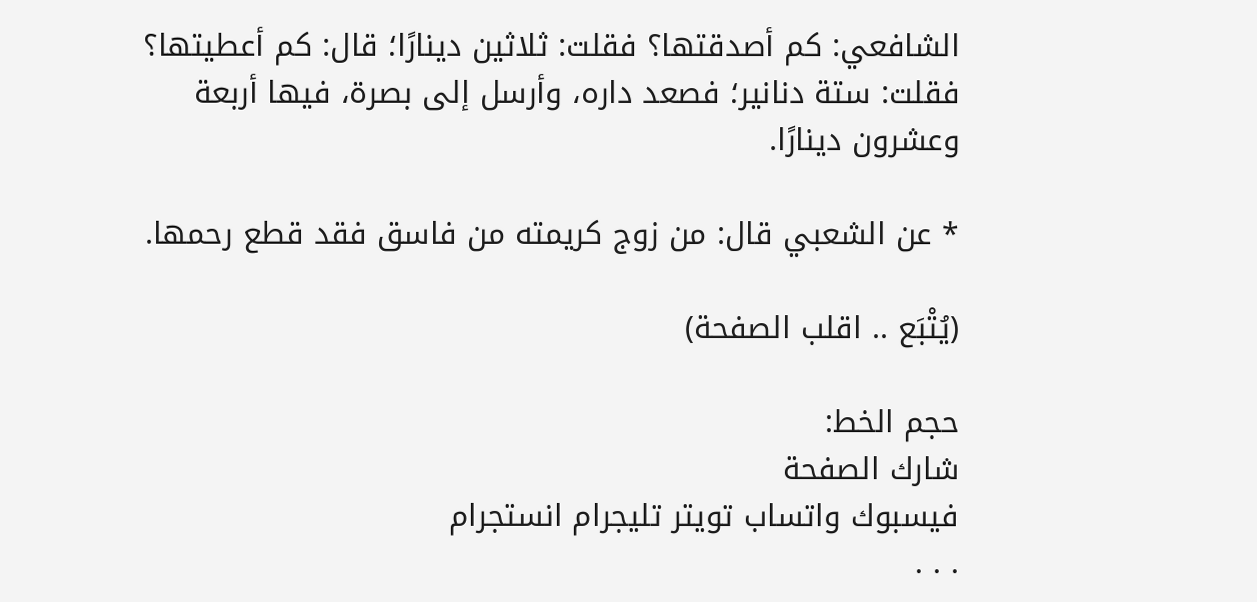الشافعي: كم أصدقتها؟ فقلت: ثلاثين دينارًا؛ قال: كم أعطيتها؟ فقلت: ستة دنانير؛ فصعد داره، وأرسل إلى بصرة، فيها أربعة وعشرون دينارًا.

* عن الشعبي قال: من زوج كريمته من فاسق فقد قطع رحمها.

(يُتْبَع .. اقلب الصفحة)

حجم الخط:
شارك الصفحة
فيسبوك واتساب تويتر تليجرام انستجرام
. . .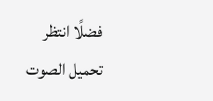فضلًا انتظر تحميل الصوت